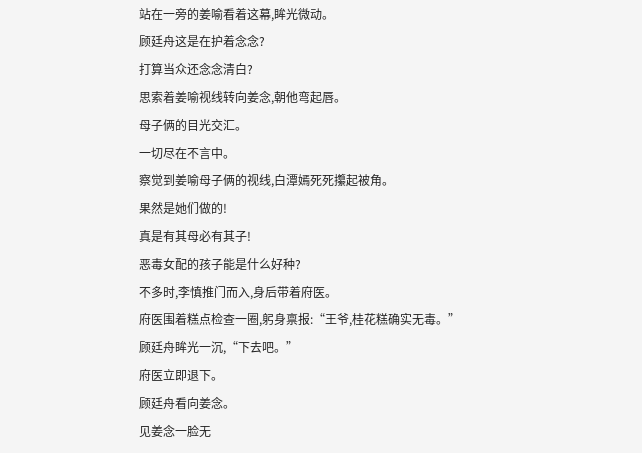站在一旁的姜喻看着这幕,眸光微动。
顾廷舟这是在护着念念?
打算当众还念念清白?
思索着姜喻视线转向姜念,朝他弯起唇。
母子俩的目光交汇。
一切尽在不言中。
察觉到姜喻母子俩的视线,白潭嫣死死攥起被角。
果然是她们做的!
真是有其母必有其子!
恶毒女配的孩子能是什么好种?
不多时,李慎推门而入,身后带着府医。
府医围着糕点检查一圈,躬身禀报:“王爷,桂花糕确实无毒。”
顾廷舟眸光一沉,“下去吧。”
府医立即退下。
顾廷舟看向姜念。
见姜念一脸无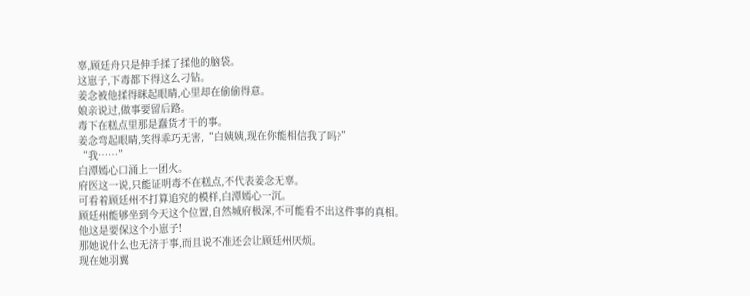辜,顾廷舟只是伸手揉了揉他的脑袋。
这崽子,下毒都下得这么刁钻。
姜念被他揉得眯起眼睛,心里却在偷偷得意。
娘亲说过,做事要留后路。
毒下在糕点里那是蠢货才干的事。
姜念弯起眼睛,笑得乖巧无害,“白姨姨,现在你能相信我了吗?”
“我……”
白潭嫣心口涌上一团火。
府医这一说,只能证明毒不在糕点,不代表姜念无辜。
可看着顾廷州不打算追究的模样,白潭嫣心一沉。
顾廷州能够坐到今天这个位置,自然城府极深,不可能看不出这件事的真相。
他这是要保这个小崽子!
那她说什么也无济于事,而且说不准还会让顾廷州厌烦。
现在她羽翼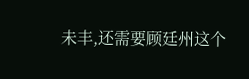未丰,还需要顾廷州这个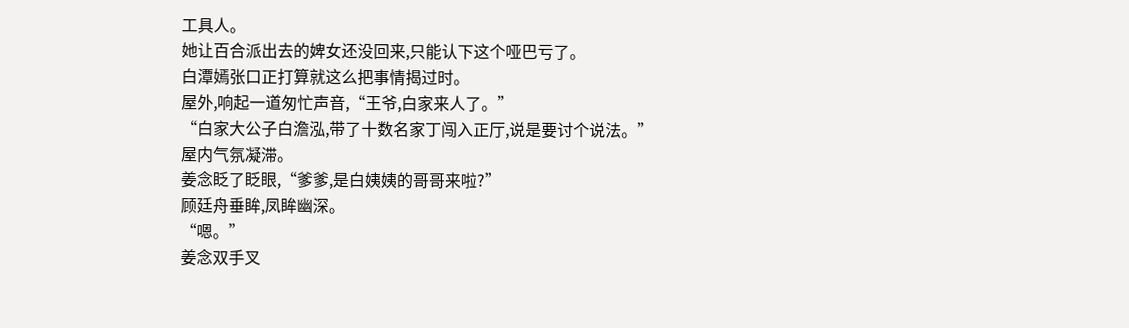工具人。
她让百合派出去的婢女还没回来,只能认下这个哑巴亏了。
白潭嫣张口正打算就这么把事情揭过时。
屋外,响起一道匆忙声音,“王爷,白家来人了。”
“白家大公子白澹泓,带了十数名家丁闯入正厅,说是要讨个说法。”
屋内气氛凝滞。
姜念眨了眨眼,“爹爹,是白姨姨的哥哥来啦?”
顾廷舟垂眸,凤眸幽深。
“嗯。”
姜念双手叉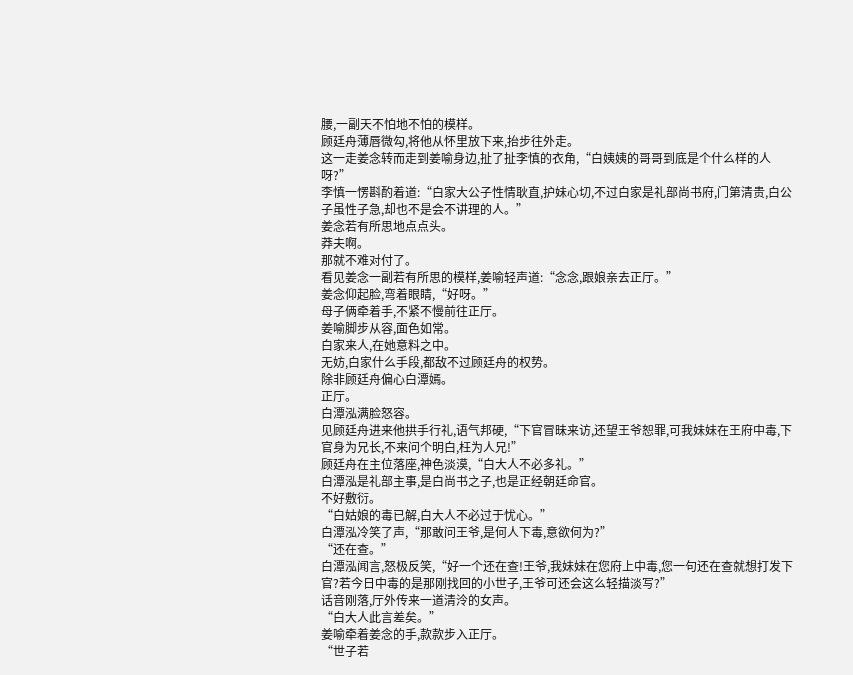腰,一副天不怕地不怕的模样。
顾廷舟薄唇微勾,将他从怀里放下来,抬步往外走。
这一走姜念转而走到姜喻身边,扯了扯李慎的衣角,“白姨姨的哥哥到底是个什么样的人呀?”
李慎一愣斟酌着道:“白家大公子性情耿直,护妹心切,不过白家是礼部尚书府,门第清贵,白公子虽性子急,却也不是会不讲理的人。”
姜念若有所思地点点头。
莽夫啊。
那就不难对付了。
看见姜念一副若有所思的模样,姜喻轻声道:“念念,跟娘亲去正厅。”
姜念仰起脸,弯着眼睛,“好呀。”
母子俩牵着手,不紧不慢前往正厅。
姜喻脚步从容,面色如常。
白家来人,在她意料之中。
无妨,白家什么手段,都敌不过顾廷舟的权势。
除非顾廷舟偏心白潭嫣。
正厅。
白潭泓满脸怒容。
见顾廷舟进来他拱手行礼,语气邦硬,“下官冒昧来访,还望王爷恕罪,可我妹妹在王府中毒,下官身为兄长,不来问个明白,枉为人兄!”
顾廷舟在主位落座,神色淡漠,“白大人不必多礼。”
白潭泓是礼部主事,是白尚书之子,也是正经朝廷命官。
不好敷衍。
“白姑娘的毒已解,白大人不必过于忧心。”
白潭泓冷笑了声,“那敢问王爷,是何人下毒,意欲何为?”
“还在查。”
白潭泓闻言,怒极反笑,“好一个还在查!王爷,我妹妹在您府上中毒,您一句还在查就想打发下官?若今日中毒的是那刚找回的小世子,王爷可还会这么轻描淡写?”
话音刚落,厅外传来一道清泠的女声。
“白大人此言差矣。”
姜喻牵着姜念的手,款款步入正厅。
“世子若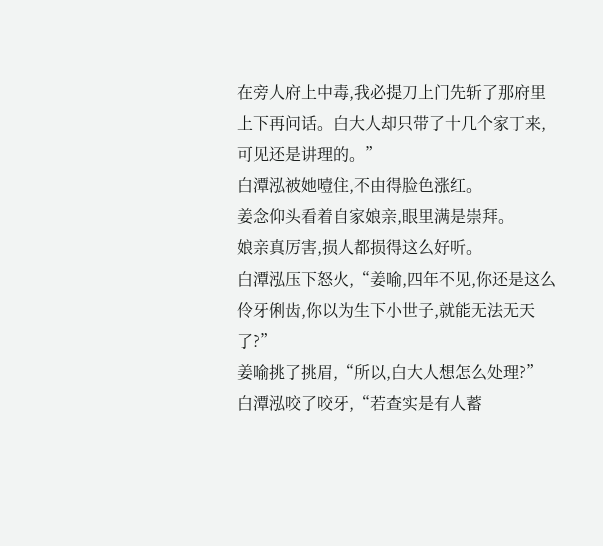在旁人府上中毒,我必提刀上门先斩了那府里上下再问话。白大人却只带了十几个家丁来,可见还是讲理的。”
白潭泓被她噎住,不由得脸色涨红。
姜念仰头看着自家娘亲,眼里满是崇拜。
娘亲真厉害,损人都损得这么好听。
白潭泓压下怒火,“姜喻,四年不见,你还是这么伶牙俐齿,你以为生下小世子,就能无法无天了?”
姜喻挑了挑眉,“所以,白大人想怎么处理?”
白潭泓咬了咬牙,“若查实是有人蓄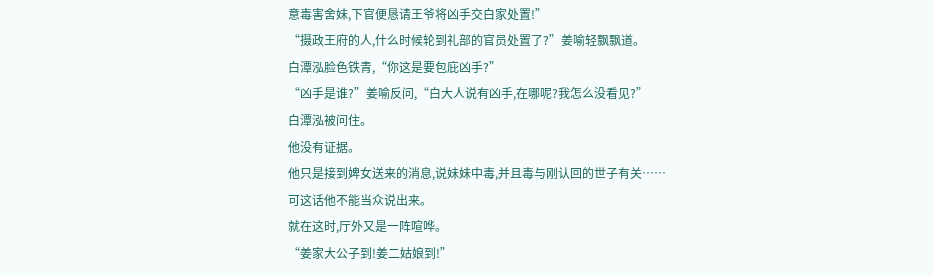意毒害舍妹,下官便恳请王爷将凶手交白家处置!”
“摄政王府的人,什么时候轮到礼部的官员处置了?”姜喻轻飘飘道。
白潭泓脸色铁青,“你这是要包庇凶手?”
“凶手是谁?”姜喻反问,“白大人说有凶手,在哪呢?我怎么没看见?”
白潭泓被问住。
他没有证据。
他只是接到婢女送来的消息,说妹妹中毒,并且毒与刚认回的世子有关……
可这话他不能当众说出来。
就在这时,厅外又是一阵喧哗。
“姜家大公子到!姜二姑娘到!”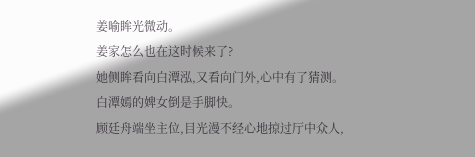姜喻眸光微动。
姜家怎么也在这时候来了?
她侧眸看向白潭泓,又看向门外,心中有了猜测。
白潭嫣的婢女倒是手脚快。
顾廷舟端坐主位,目光漫不经心地掠过厅中众人,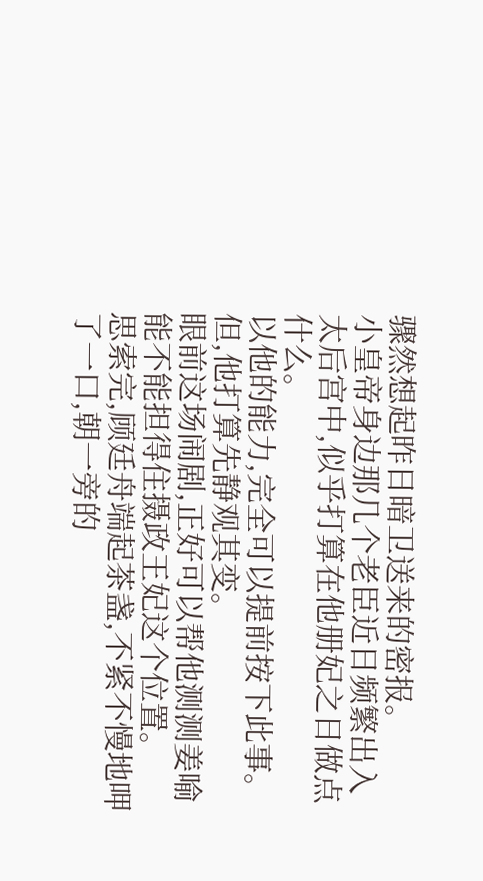骤然想起昨日暗卫送来的密报。
小皇帝身边那几个老臣近日频繁出入太后宫中,似乎打算在他册妃之日做点什么。
以他的能力,完全可以提前按下此事。
但,他打算先静观其变。
眼前这场闹剧,正好可以帮他测测姜喻能不能担得住摄政王妃这个位置。
思索完,顾廷舟端起茶盏,不紧不慢地呷了一口,朝一旁的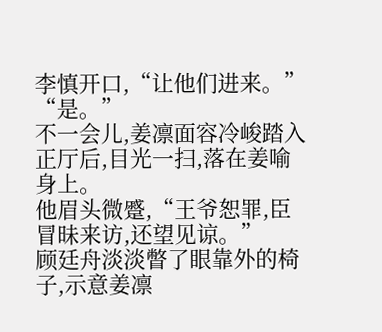李慎开口,“让他们进来。”
“是。”
不一会儿,姜凛面容冷峻踏入正厅后,目光一扫,落在姜喻身上。
他眉头微蹙,“王爷恕罪,臣冒昧来访,还望见谅。”
顾廷舟淡淡瞥了眼靠外的椅子,示意姜凛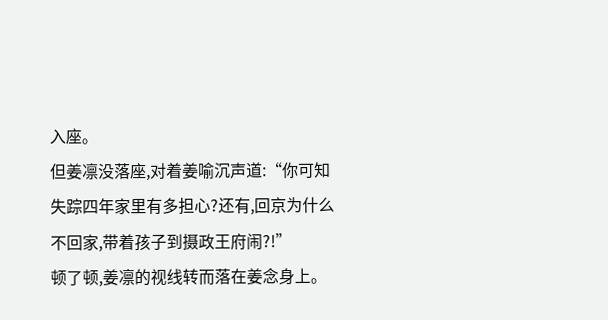入座。
但姜凛没落座,对着姜喻沉声道:“你可知失踪四年家里有多担心?还有,回京为什么不回家,带着孩子到摄政王府闹?!”
顿了顿,姜凛的视线转而落在姜念身上。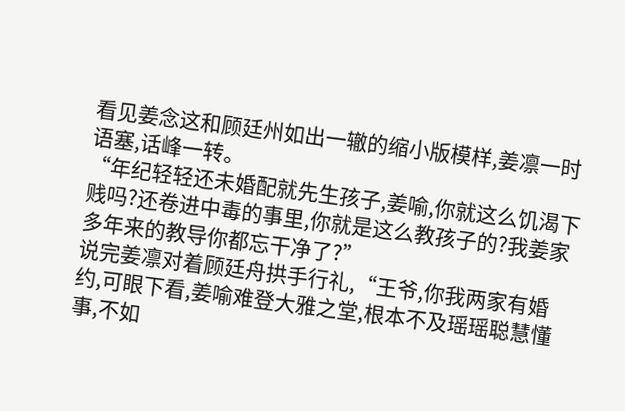看见姜念这和顾廷州如出一辙的缩小版模样,姜凛一时语塞,话峰一转。
“年纪轻轻还未婚配就先生孩子,姜喻,你就这么饥渴下贱吗?还卷进中毒的事里,你就是这么教孩子的?我姜家多年来的教导你都忘干净了?”
说完姜凛对着顾廷舟拱手行礼,“王爷,你我两家有婚约,可眼下看,姜喻难登大雅之堂,根本不及瑶瑶聪慧懂事,不如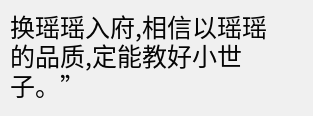换瑶瑶入府,相信以瑶瑶的品质,定能教好小世子。”